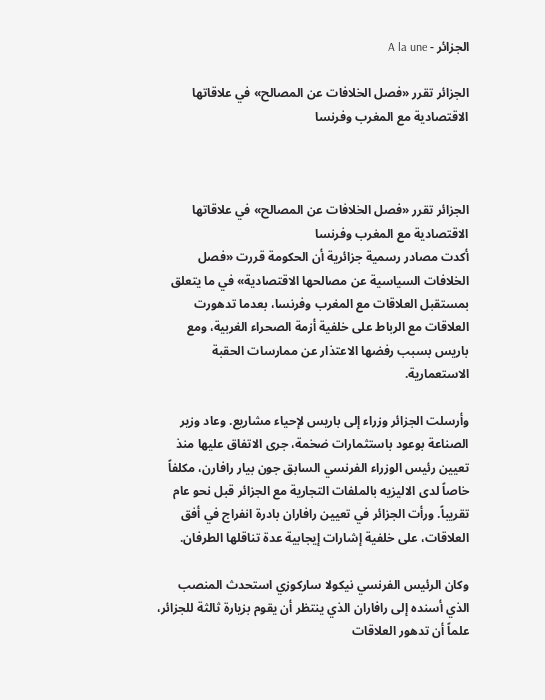الجزائر - A la une

الجزائر تقرر «فصل الخلافات عن المصالح» في علاقاتها الاقتصادية مع المغرب وفرنسا



الجزائر تقرر «فصل الخلافات عن المصالح» في علاقاتها الاقتصادية مع المغرب وفرنسا
أكدت مصادر رسمية جزائرية أن الحكومة قررت «فصل الخلافات السياسية عن مصالحها الاقتصادية» في ما يتعلق بمستقبل العلاقات مع المغرب وفرنسا، بعدما تدهورت العلاقات مع الرباط على خلفية أزمة الصحراء الغربية، ومع باريس بسبب رفضها الاعتذار عن ممارسات الحقبة الاستعمارية.

وأرسلت الجزائر وزراء إلى باريس لإحياء مشاريع. وعاد وزير الصناعة بوعود باستثمارات ضخمة، جرى الاتفاق عليها منذ تعيين رئيس الوزراء الفرنسي السابق جون بيار رافارن، مكلفاً خاصاً لدى الاليزيه بالملفات التجارية مع الجزائر قبل نحو عام تقريباً. ورأت الجزائر في تعيين رافاران بادرة انفراج في أفق العلاقات، على خلفية إشارات إيجابية عدة تناقلها الطرفان.

وكان الرئيس الفرنسي نيكولا ساركوزي استحدث المنصب الذي أسنده إلى رافاران الذي ينتظر أن يقوم بزيارة ثالثة للجزائر، علماً أن تدهور العلاقات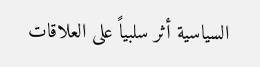السياسية أثر سلبياً على العلاقات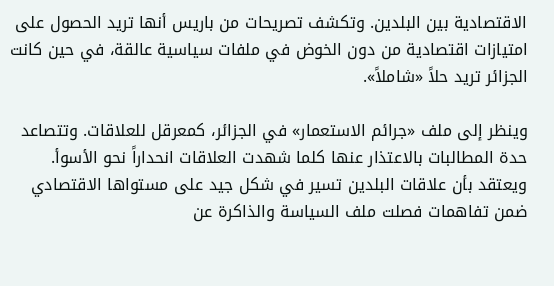الاقتصادية بين البلدين. وتكشف تصريحات من باريس أنها تريد الحصول على امتيازات اقتصادية من دون الخوض في ملفات سياسية عالقة، في حين كانت الجزائر تريد حلاً «شاملاً».

وينظر إلى ملف «جرائم الاستعمار» في الجزائر، كمعرقل للعلاقات. وتتصاعد حدة المطالبات بالاعتذار عنها كلما شهدت العلاقات انحداراً نحو الأسوأ. ويعتقد بأن علاقات البلدين تسير في شكل جيد على مستواها الاقتصادي ضمن تفاهمات فصلت ملف السياسة والذاكرة عن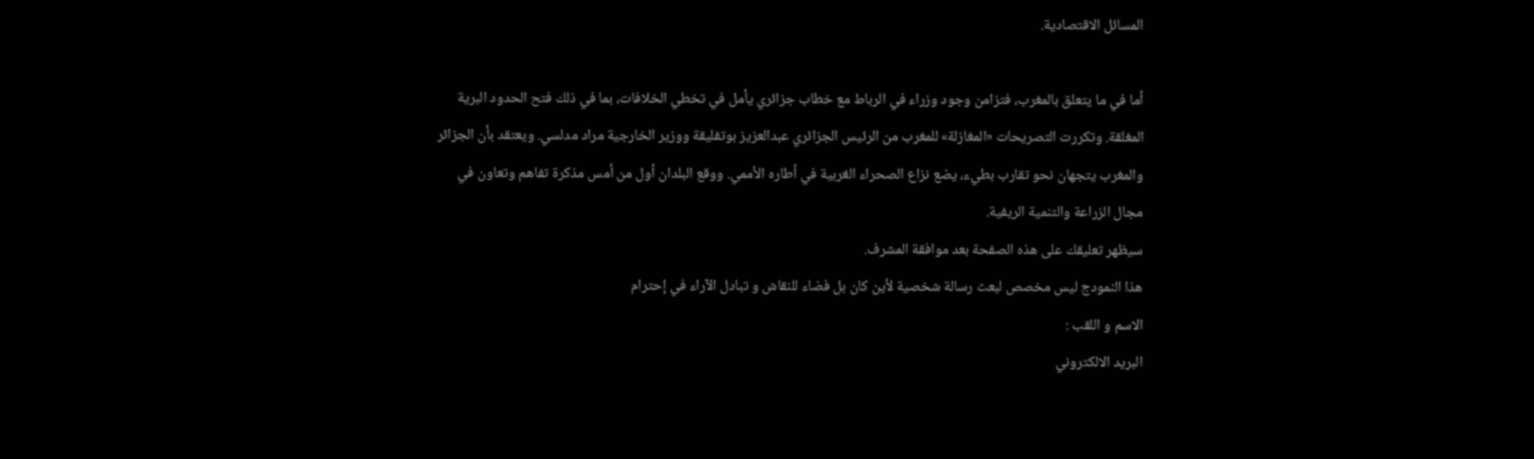المسائل الاقتصادية.

أما في ما يتعلق بالمغرب، فتزامن وجود وزراء في الرباط مع خطاب جزائري يأمل في تخطي الخلافات، بما في ذلك فتح الحدود البرية المغلقة. وتكررت التصريحات «المغازلة» للمغرب من الرئيس الجزائري عبدالعزيز بوتفليقة ووزير الخارجية مراد مدلسي. ويعتقد بأن الجزائر والمغرب يتجهان نحو تقارب بطيء، يضع نزاع الصحراء الغربية في أطاره الأممي. ووقع البلدان أول من أمس مذكرة تفاهم وتعاون في مجال الزراعة والتنمية الريفية.
سيظهر تعليقك على هذه الصفحة بعد موافقة المشرف.
هذا النمودج ليس مخصص لبعث رسالة شخصية لأين كان بل فضاء للنقاش و تبادل الآراء في إحترام
الاسم و اللقب :
البريد الالكتروني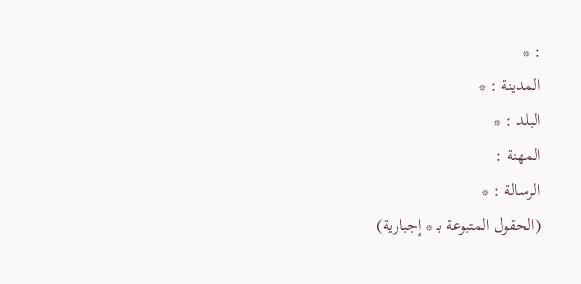: *
المدينة : *
البلد : *
المهنة :
الرسالة : *
(الحقول المتبوعة بـ * إجبارية)